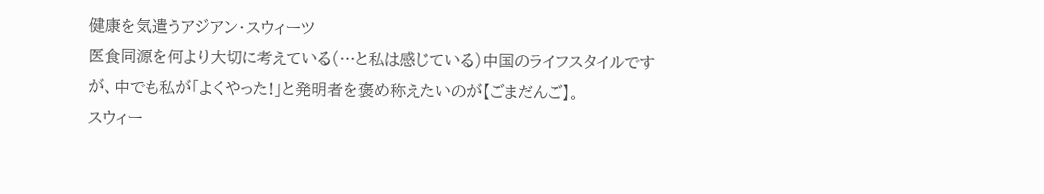健康を気遣うアジアン・スウィーツ
医食同源を何より大切に考えている(…と私は感じている)中国のライフスタイルですが、中でも私が「よくやった!」と発明者を褒め称えたいのが【ごまだんご】。
スウィー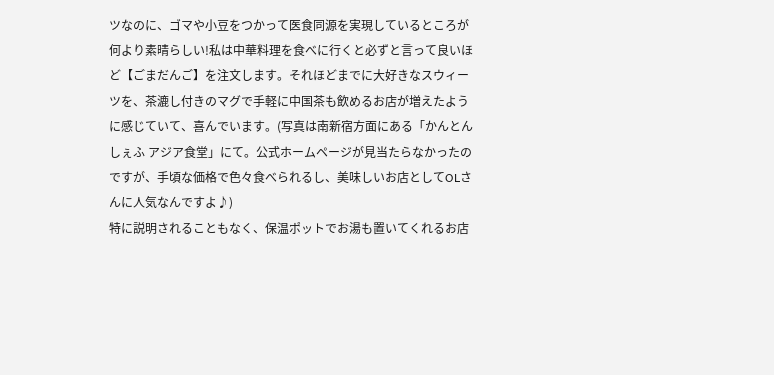ツなのに、ゴマや小豆をつかって医食同源を実現しているところが何より素晴らしい!私は中華料理を食べに行くと必ずと言って良いほど【ごまだんご】を注文します。それほどまでに大好きなスウィーツを、茶漉し付きのマグで手軽に中国茶も飲めるお店が増えたように感じていて、喜んでいます。(写真は南新宿方面にある「かんとんしぇふ アジア食堂」にて。公式ホームページが見当たらなかったのですが、手頃な価格で色々食べられるし、美味しいお店としてOLさんに人気なんですよ♪)
特に説明されることもなく、保温ポットでお湯も置いてくれるお店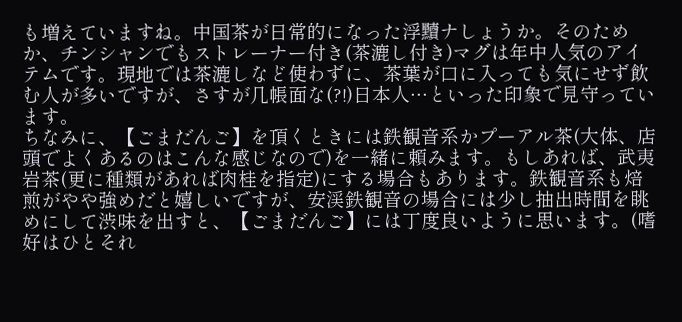も増えていますね。中国茶が日常的になった浮黷ナしょうか。そのためか、チンシャンでもストレーナー付き(茶漉し付き)マグは年中人気のアイテムです。現地では茶漉しなど使わずに、茶葉が口に入っても気にせず飲む人が多いですが、さすが几帳面な(?!)日本人…といった印象で見守っています。
ちなみに、【ごまだんご】を頂くときには鉄観音系かプーアル茶(大体、店頭でよくあるのはこんな感じなので)を一緒に頼みます。もしあれば、武夷岩茶(更に種類があれば肉桂を指定)にする場合もあります。鉄観音系も焙煎がやや強めだと嬉しいですが、安渓鉄観音の場合には少し抽出時間を眺めにして渋味を出すと、【ごまだんご】には丁度良いように思います。(嗜好はひとそれ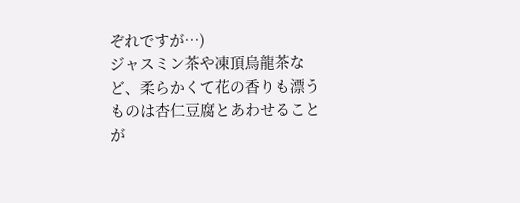ぞれですが…)
ジャスミン茶や凍頂烏龍茶など、柔らかくて花の香りも漂うものは杏仁豆腐とあわせることが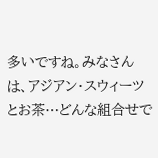多いですね。みなさんは、アジアン・スウィーツとお茶…どんな組合せで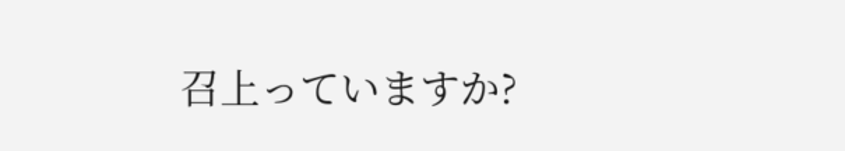召上っていますか?